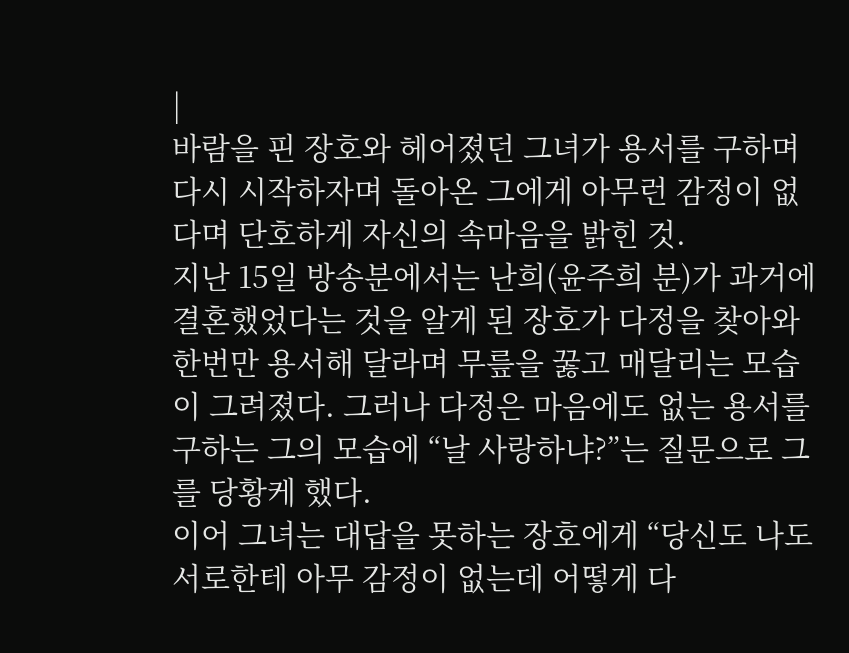|
바람을 핀 장호와 헤어졌던 그녀가 용서를 구하며 다시 시작하자며 돌아온 그에게 아무런 감정이 없다며 단호하게 자신의 속마음을 밝힌 것.
지난 15일 방송분에서는 난희(윤주희 분)가 과거에 결혼했었다는 것을 알게 된 장호가 다정을 찾아와 한번만 용서해 달라며 무릎을 꿇고 매달리는 모습이 그려졌다. 그러나 다정은 마음에도 없는 용서를 구하는 그의 모습에 “날 사랑하냐?”는 질문으로 그를 당황케 했다.
이어 그녀는 대답을 못하는 장호에게 “당신도 나도 서로한테 아무 감정이 없는데 어떻게 다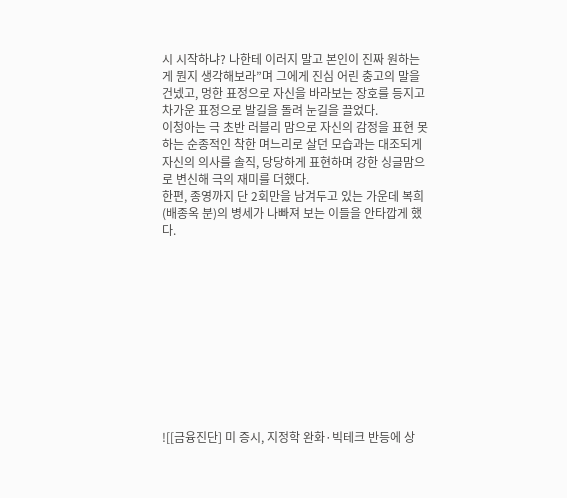시 시작하냐? 나한테 이러지 말고 본인이 진짜 원하는 게 뭔지 생각해보라”며 그에게 진심 어린 충고의 말을 건넸고, 멍한 표정으로 자신을 바라보는 장호를 등지고 차가운 표정으로 발길을 돌려 눈길을 끌었다.
이청아는 극 초반 러블리 맘으로 자신의 감정을 표현 못하는 순종적인 착한 며느리로 살던 모습과는 대조되게 자신의 의사를 솔직, 당당하게 표현하며 강한 싱글맘으로 변신해 극의 재미를 더했다.
한편, 종영까지 단 2회만을 남겨두고 있는 가운데 복희(배종옥 분)의 병세가 나빠져 보는 이들을 안타깝게 했다.











![[금융진단] 미 증시, 지정학 완화·빅테크 반등에 상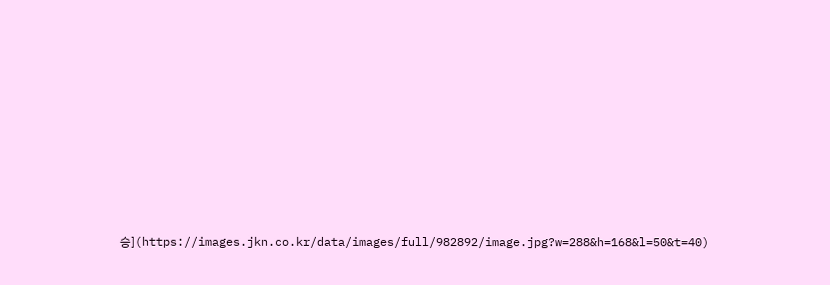승](https://images.jkn.co.kr/data/images/full/982892/image.jpg?w=288&h=168&l=50&t=40)